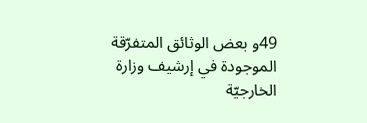49و بعض الوثائق المتفرّقة الموجودة في إرشيف وزارة الخارجيّة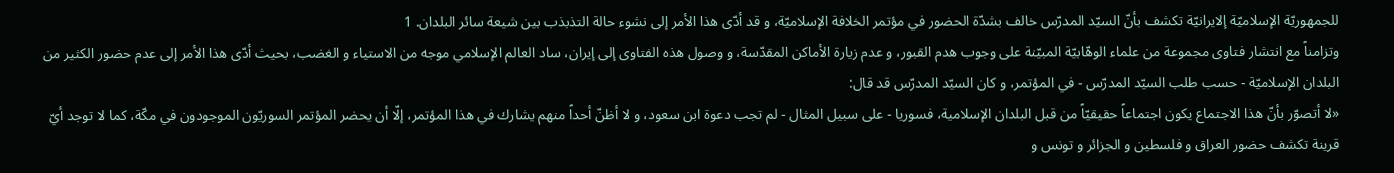للجمهوريّة الإسلاميّة إلايرانيّة تكشف بأنّ السيّد المدرّس خالف بشدّة الحضور في مؤتمر الخلافة الإسلاميّة، و قد أدّى هذا الأمر إلى نشوء حالة التذبذب بين شيعة سائر البلدان. 1
وتزامناً مع انتشار فتاوى مجموعة من علماء الوهّابيّة المبيّنة على وجوب هدم القبور، و عدم زيارة الأماكن المقدّسة، و وصول هذه الفتاوى إلى إيران، ساد العالم الإسلامي موجه من الاستياء و الغضب، بحيث أدّى هذا الأمر إلى عدم حضور الكثير من البلدان الإسلاميّة - حسب طلب السيّد المدرّس - في المؤتمر، و كان السيّد المدرّس قد قال:
«لا أتصوّر بأنّ هذا الاجتماع يكون اجتماعاً حقيقيّاً من قبل البلدان الإسلامية، فسوريا - على سبيل المثال - لم تجب دعوة ابن سعود، و لا أظنّ أحداً منهم يشارك في هذا المؤتمر، إلّا أن يحضر المؤتمر السوريّون الموجودون في مكّة، كما لا توجد أيّ قرينة تكشف حضور العراق و فلسطين و الجزائر و تونس و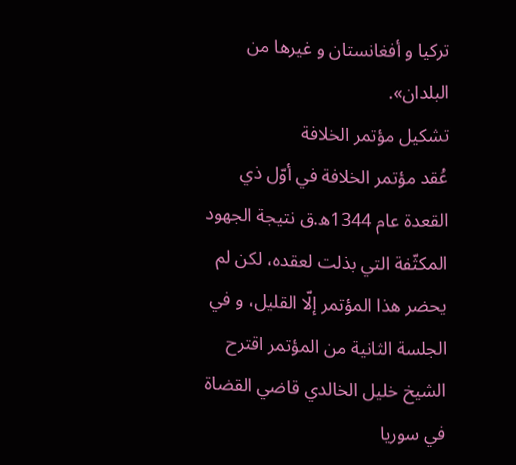تركيا و أفغانستان و غيرها من البلدان».
تشكيل مؤتمر الخلافة
عُقد مؤتمر الخلافة في أوّل ذي القعدة عام 1344ه.ق نتيجة الجهود المكثّفة التي بذلت لعقده، لكن لم يحضر هذا المؤتمر إلّا القليل، و في الجلسة الثانية من المؤتمر اقترح الشيخ خليل الخالدي قاضي القضاة في سوريا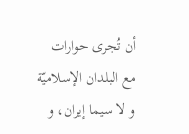أن تُجرى حوارات مع البلدان الإسلاميّة و لا سيما إيران، و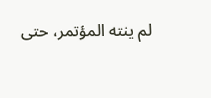لم ينته المؤتمر، حتى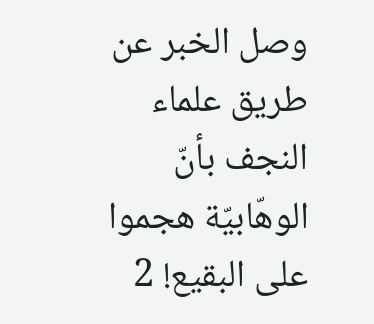وصل الخبر عن طريق علماء النجف بأنّ الوهّابيّة هجموا على البقيع! 2